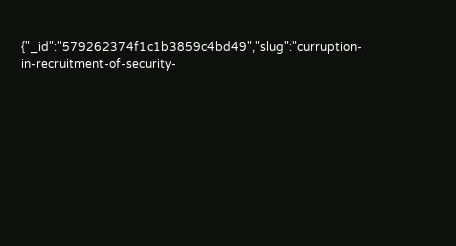{"_id":"579262374f1c1b3859c4bd49","slug":"curruption-in-recruitment-of-security-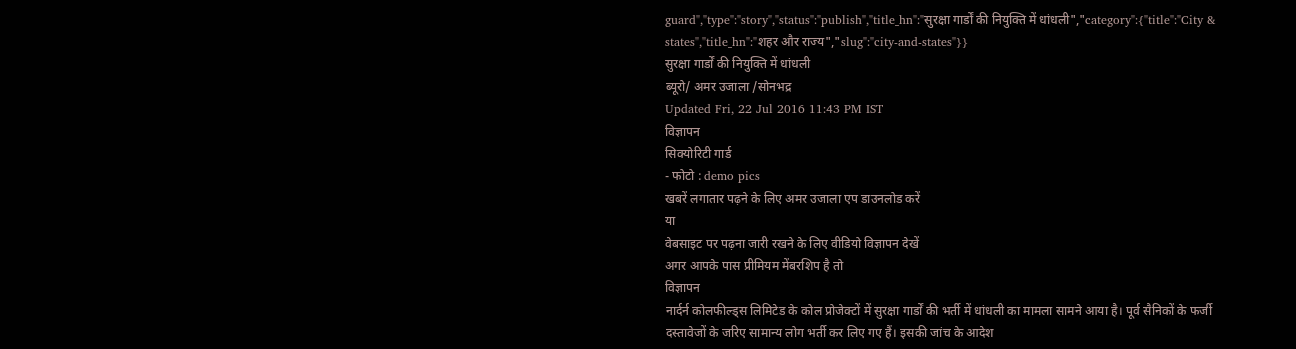guard","type":"story","status":"publish","title_hn":"सुरक्षा गार्डों की नियुक्ति में धांधली","category":{"title":"City & states","title_hn":"शहर और राज्य","slug":"city-and-states"}}
सुरक्षा गार्डों की नियुक्ति में धांधली
ब्यूरो/ अमर उजाला /सोनभद्र
Updated Fri, 22 Jul 2016 11:43 PM IST
विज्ञापन
सिक्योरिटी गार्ड
- फोटो : demo pics
खबरें लगातार पढ़ने के लिए अमर उजाला एप डाउनलोड करें
या
वेबसाइट पर पढ़ना जारी रखने के लिए वीडियो विज्ञापन देखें
अगर आपके पास प्रीमियम मेंबरशिप है तो
विज्ञापन
नार्दर्न कोलफील्ड्स लिमिटेड के कोल प्रोजेक्टों में सुरक्षा गार्डों की भर्ती में धांधली का मामला सामने आया है। पूर्व सैनिकों के फर्जी दस्तावेजों के जरिए सामान्य लोग भर्ती कर लिए गए हैं। इसकी जांच के आदेश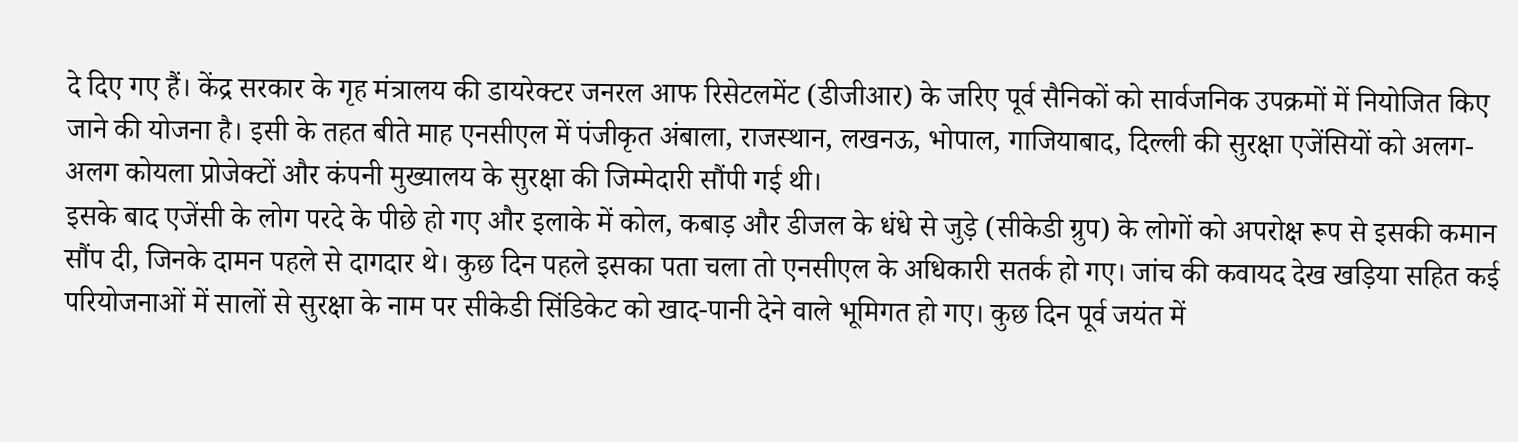दे दिए गए हैं। केंद्र सरकार के गृह मंत्रालय की डायरेक्टर जनरल आफ रिसेटलमेंट (डीजीआर) के जरिए पूर्व सैनिकों को सार्वजनिक उपक्रमों में नियोजित किए जाने की योजना है। इसी के तहत बीते माह एनसीएल में पंजीकृत अंबाला, राजस्थान, लखनऊ, भोपाल, गाजियाबाद, दिल्ली की सुरक्षा एजेंसियों को अलग-अलग कोयला प्रोजेक्टों और कंपनी मुख्यालय के सुरक्षा की जिम्मेदारी सौंपी गई थी।
इसके बाद एजेंसी के लोग परदे के पीछे हो गए और इलाके में कोल, कबाड़ और डीजल के धंधे से जुड़े (सीकेडी ग्रुप) के लोगों को अपरोक्ष रूप से इसकी कमान सौंप दी, जिनके दामन पहले से दागदार थे। कुछ दिन पहले इसका पता चला तो एनसीएल के अधिकारी सतर्क हो गए। जांच की कवायद देख खड़िया सहित कई परियोजनाओं में सालों से सुरक्षा के नाम पर सीकेडी सिंडिकेट को खाद-पानी देने वाले भूमिगत हो गए। कुछ दिन पूर्व जयंत में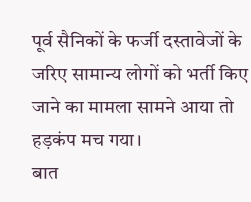पूर्व सैनिकों के फर्जी दस्तावेजों के जरिए सामान्य लोगों को भर्ती किए जाने का मामला सामने आया तो हड़कंप मच गया।
बात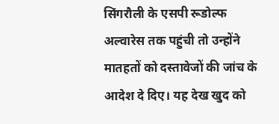सिंगरौली के एसपी रूडोल्फ अल्वारेस तक पहुंची तो उन्होंने मातहतों को दस्तावेजों की जांच के आदेश दे दिए। यह देख खुद को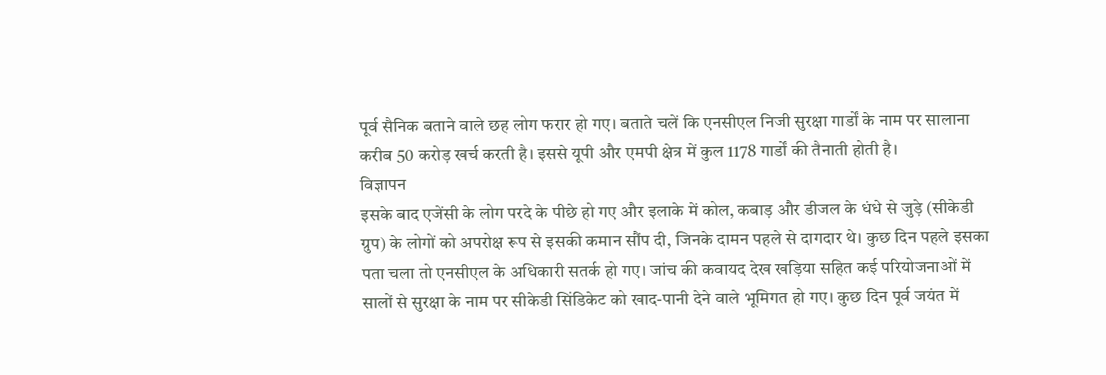पूर्व सैनिक बताने वाले छह लोग फरार हो गए। बताते चलें कि एनसीएल निजी सुरक्षा गार्डों के नाम पर सालाना करीब 50 करोड़ खर्च करती है। इससे यूपी और एमपी क्षेत्र में कुल 1178 गार्डों की तैनाती होती है।
विज्ञापन
इसके बाद एजेंसी के लोग परदे के पीछे हो गए और इलाके में कोल, कबाड़ और डीजल के धंधे से जुड़े (सीकेडी ग्रुप) के लोगों को अपरोक्ष रूप से इसकी कमान सौंप दी, जिनके दामन पहले से दागदार थे। कुछ दिन पहले इसका पता चला तो एनसीएल के अधिकारी सतर्क हो गए। जांच की कवायद देख खड़िया सहित कई परियोजनाओं में सालों से सुरक्षा के नाम पर सीकेडी सिंडिकेट को खाद-पानी देने वाले भूमिगत हो गए। कुछ दिन पूर्व जयंत में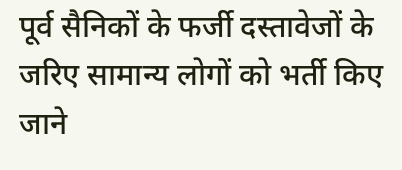पूर्व सैनिकों के फर्जी दस्तावेजों के जरिए सामान्य लोगों को भर्ती किए जाने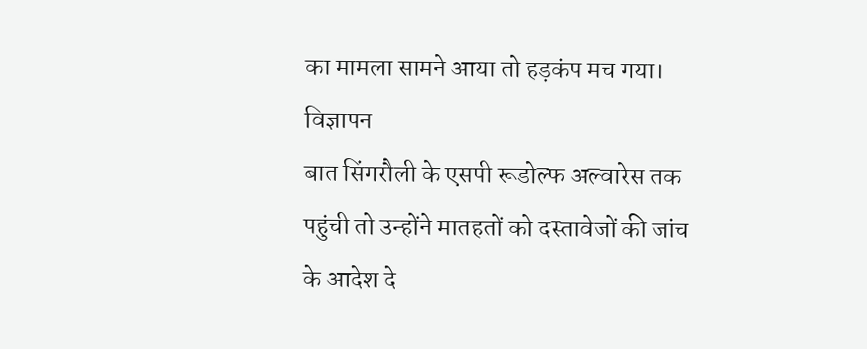का मामला सामने आया तो हड़कंप मच गया।
विज्ञापन
बात सिंगरौली के एसपी रूडोल्फ अल्वारेस तक पहुंची तो उन्होंने मातहतों को दस्तावेजों की जांच के आदेश दे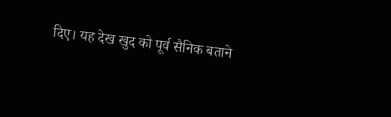दिए। यह देख खुद को पूर्व सैनिक बताने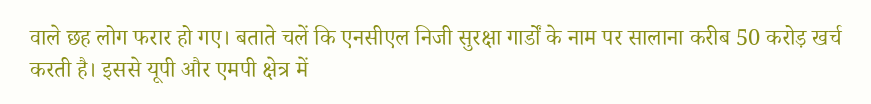वाले छह लोग फरार हो गए। बताते चलें कि एनसीएल निजी सुरक्षा गार्डों के नाम पर सालाना करीब 50 करोड़ खर्च करती है। इससे यूपी और एमपी क्षेत्र में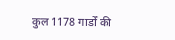कुल 1178 गार्डों की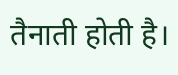तैनाती होती है।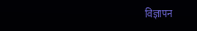विज्ञापन